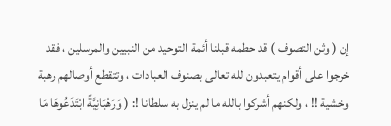إن ( وثن التصوف ) قد حطمه قبلنا أئمة التوحيد من النبيين والمرسلين ، فقد خرجوا على أقوام يتعبدون لله تعالى بصنوف العبادات ، وتتقطع أوصالهم رهبة وخشية !! ، ولكنهم أشركوا بالله ما لم ينزل به سلطانا !: ( وَرَهْبَانِيَّةً ابْتَدَعُوهَا مَا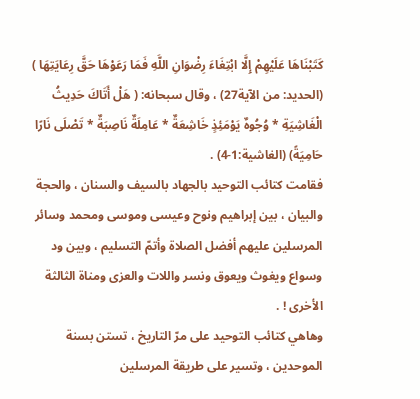كَتَبْنَاهَا عَلَيْهِمْ إِلَّا ابْتِغَاءَ رِضْوَانِ اللَّهِ فَمَا رَعَوْهَا حَقَّ رِعَايَتِهَا ) (الحديد: من الآية27) ، وقال سبحانه: ( هَلْ أَتَاكَ حَدِيثُ الْغَاشِيَةِ * وُجُوهٌ يَوْمَئِذٍ خَاشِعَةٌ * عَامِلَةٌ نَاصِبَةٌ * تَصْلَى نَارًا حَامِيَةً) (الغاشية:1-4) .
فقامت كتائب التوحيد بالجهاد بالسيف والسنان ، والحجة والبيان ، بين إبراهيم ونوح وعيسى وموسى ومحمد وسائر المرسلين عليهم أفضل الصلاة وأتمّ التسليم ، وبين ود وسواع ويغوث ويعوق ونسر واللات والعزى ومناة الثالثة الأخرى ! .
وهاهي كتائب التوحيد على مرّ التاريخ ، تستن بسنة الموحدين ، وتسير على طريقة المرسلين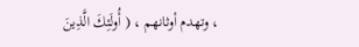، وتهدم أوثانهم ، ( أُولَئِكَ الَّذِينَ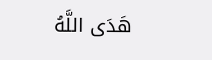هَدَى اللَّهُ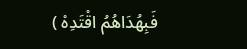فَبِهُدَاهُمُ اقْتَدِهْ )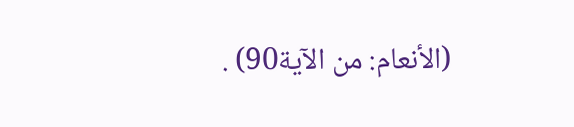(الأنعام: من الآية90) .